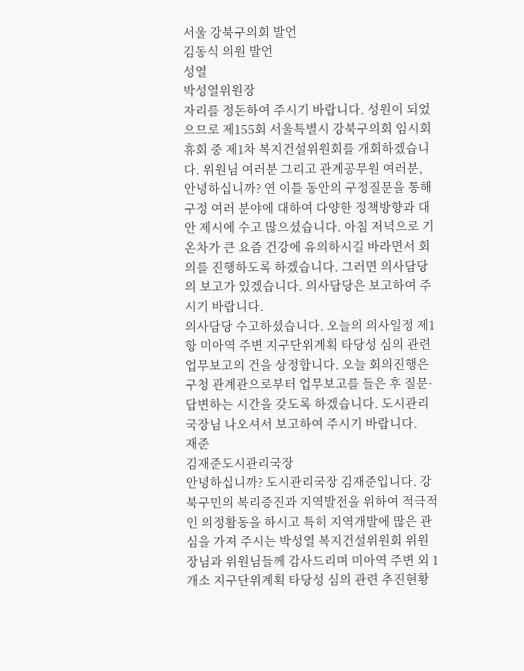서울 강북구의회 발언
김동식 의원 발언
성열
박성열위원장
자리를 정돈하여 주시기 바랍니다. 성원이 되었으므로 제155회 서울특별시 강북구의회 임시회 휴회 중 제1차 복지건설위원회를 개회하겠습니다. 위원님 여러분 그리고 관계공무원 여러분, 안녕하십니까? 연 이틀 동안의 구정질문을 통해 구정 여러 분야에 대하여 다양한 정책방향과 대안 제시에 수고 많으셨습니다. 아침 저녁으로 기온차가 큰 요즘 건강에 유의하시길 바라면서 회의를 진행하도록 하겠습니다. 그러면 의사담당의 보고가 있겠습니다. 의사담당은 보고하여 주시기 바랍니다.
의사담당 수고하셨습니다. 오늘의 의사일정 제1항 미아역 주변 지구단위계획 타당성 심의 관련 업무보고의 건을 상정합니다. 오늘 회의진행은 구청 관계관으로부터 업무보고를 들은 후 질문·답변하는 시간을 갖도록 하겠습니다. 도시관리국장님 나오셔서 보고하여 주시기 바랍니다.
재준
김재준도시관리국장
안녕하십니까? 도시관리국장 김재준입니다. 강북구민의 복리증진과 지역발전을 위하여 적극적인 의정활동을 하시고 특히 지역개발에 많은 관심을 가져 주시는 박성열 복지건설위원회 위원장님과 위원님들께 감사드리며 미아역 주변 외 1개소 지구단위계획 타당성 심의 관련 추진현황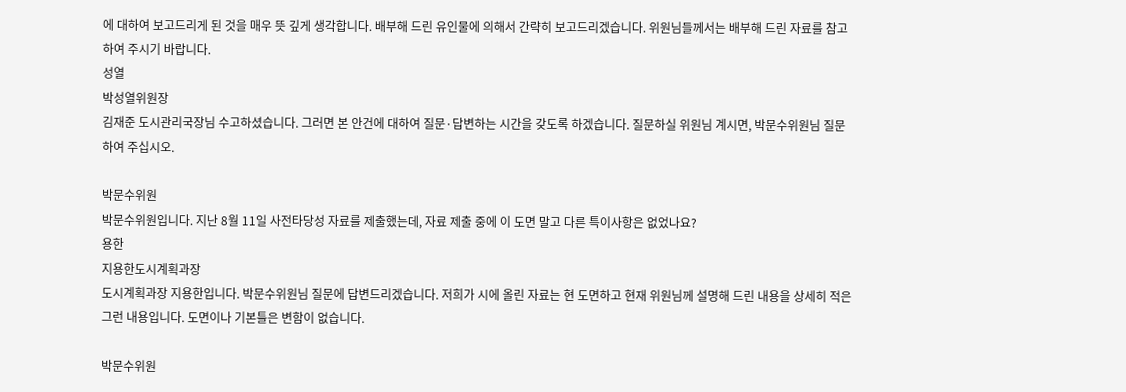에 대하여 보고드리게 된 것을 매우 뜻 깊게 생각합니다. 배부해 드린 유인물에 의해서 간략히 보고드리겠습니다. 위원님들께서는 배부해 드린 자료를 참고하여 주시기 바랍니다.
성열
박성열위원장
김재준 도시관리국장님 수고하셨습니다. 그러면 본 안건에 대하여 질문·답변하는 시간을 갖도록 하겠습니다. 질문하실 위원님 계시면, 박문수위원님 질문하여 주십시오.

박문수위원
박문수위원입니다. 지난 8월 11일 사전타당성 자료를 제출했는데, 자료 제출 중에 이 도면 말고 다른 특이사항은 없었나요?
용한
지용한도시계획과장
도시계획과장 지용한입니다. 박문수위원님 질문에 답변드리겠습니다. 저희가 시에 올린 자료는 현 도면하고 현재 위원님께 설명해 드린 내용을 상세히 적은 그런 내용입니다. 도면이나 기본틀은 변함이 없습니다.

박문수위원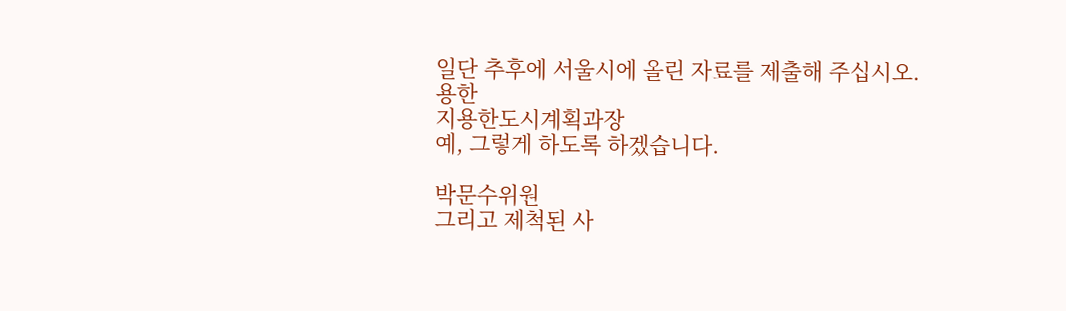일단 추후에 서울시에 올린 자료를 제출해 주십시오.
용한
지용한도시계획과장
예, 그렇게 하도록 하겠습니다.

박문수위원
그리고 제척된 사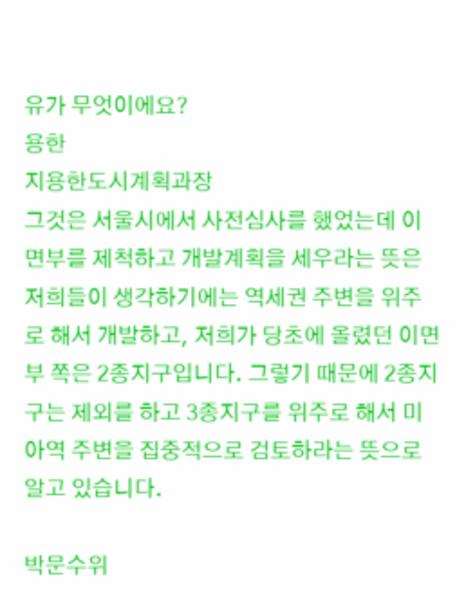유가 무엇이에요?
용한
지용한도시계획과장
그것은 서울시에서 사전심사를 했었는데 이면부를 제척하고 개발계획을 세우라는 뜻은 저희들이 생각하기에는 역세권 주변을 위주로 해서 개발하고, 저희가 당초에 올렸던 이면부 쪽은 2종지구입니다. 그렇기 때문에 2종지구는 제외를 하고 3종지구를 위주로 해서 미아역 주변을 집중적으로 검토하라는 뜻으로 알고 있습니다.

박문수위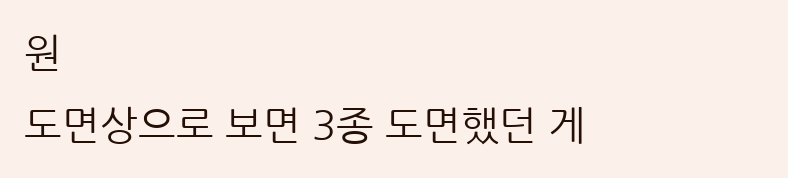원
도면상으로 보면 3종 도면했던 게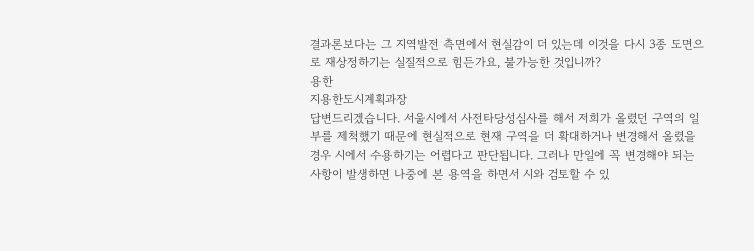결과론보다는 그 지역발전 측면에서 현실감이 더 있는데 이것을 다시 3종 도면으로 재상정하기는 실질적으로 힘든가요, 불가능한 것입니까?
용한
지용한도시계획과장
답변드리겠습니다. 서울시에서 사전타당성심사를 해서 저희가 올렸던 구역의 일부를 제척했기 때문에 현실적으로 현재 구역을 더 확대하거나 변경해서 올렸을 경우 시에서 수용하기는 어렵다고 판단됩니다. 그러나 만일에 꼭 변경해야 되는 사항이 발생하면 나중에 본 용역을 하면서 시와 검토할 수 있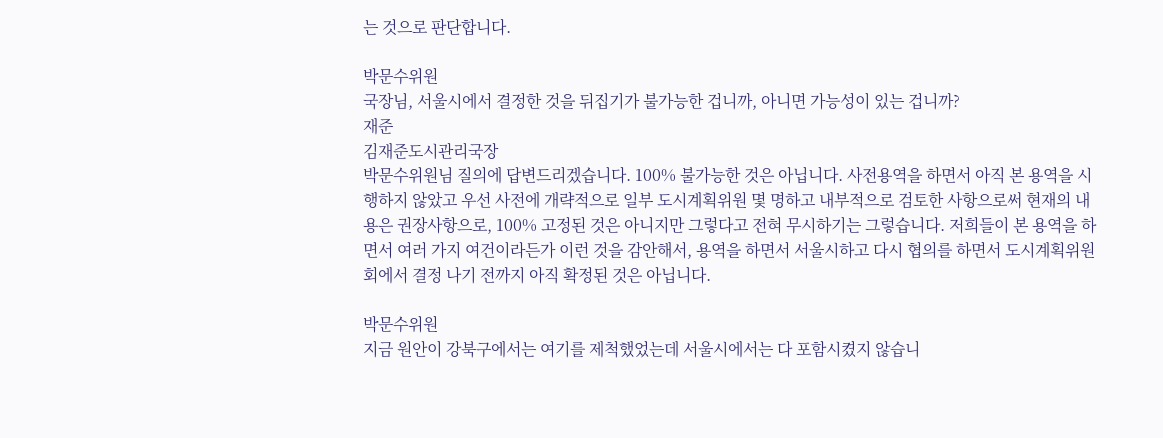는 것으로 판단합니다.

박문수위원
국장님, 서울시에서 결정한 것을 뒤집기가 불가능한 겁니까, 아니면 가능성이 있는 겁니까?
재준
김재준도시관리국장
박문수위원님 질의에 답변드리겠습니다. 100% 불가능한 것은 아닙니다. 사전용역을 하면서 아직 본 용역을 시행하지 않았고 우선 사전에 개략적으로 일부 도시계획위원 몇 명하고 내부적으로 검토한 사항으로써 현재의 내용은 권장사항으로, 100% 고정된 것은 아니지만 그렇다고 전혀 무시하기는 그렇습니다. 저희들이 본 용역을 하면서 여러 가지 여건이라든가 이런 것을 감안해서, 용역을 하면서 서울시하고 다시 협의를 하면서 도시계획위원회에서 결정 나기 전까지 아직 확정된 것은 아닙니다.

박문수위원
지금 원안이 강북구에서는 여기를 제척했었는데 서울시에서는 다 포함시켰지 않습니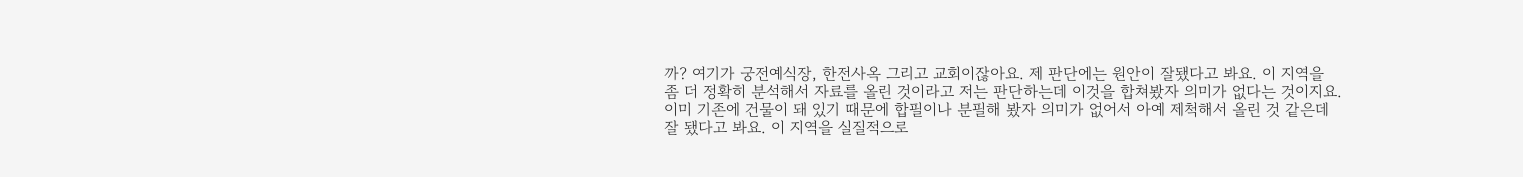까? 여기가 궁전예식장, 한전사옥 그리고 교회이잖아요. 제 판단에는 원안이 잘됐다고 봐요. 이 지역을 좀 더 정확히 분석해서 자료를 올린 것이라고 저는 판단하는데 이것을 합쳐봤자 의미가 없다는 것이지요. 이미 기존에 건물이 돼 있기 때문에 합필이나 분필해 봤자 의미가 없어서 아예 제척해서 올린 것 같은데 잘 됐다고 봐요. 이 지역을 실질적으로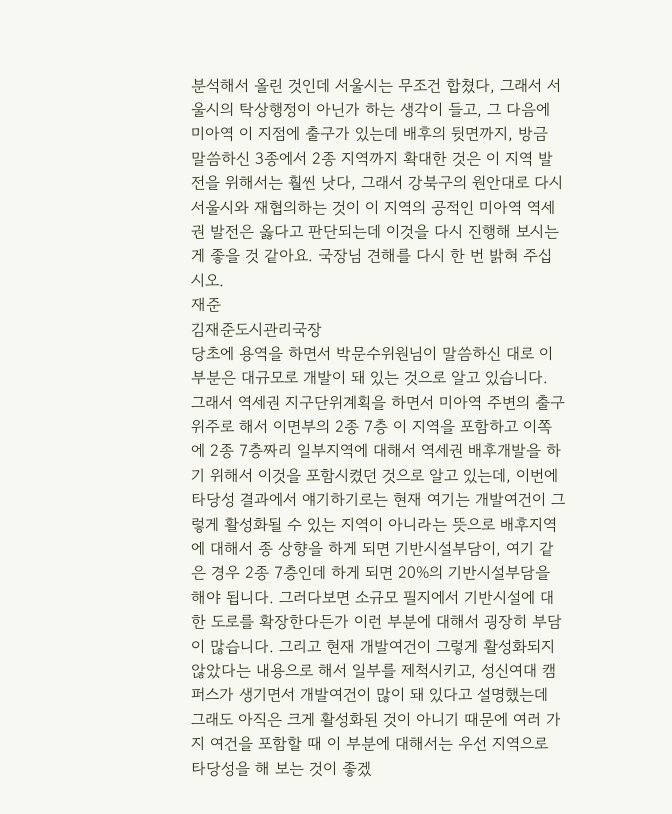분석해서 올린 것인데 서울시는 무조건 합쳤다, 그래서 서울시의 탁상행정이 아닌가 하는 생각이 들고, 그 다음에 미아역 이 지점에 출구가 있는데 배후의 뒷면까지, 방금 말씀하신 3종에서 2종 지역까지 확대한 것은 이 지역 발전을 위해서는 훨씬 낫다, 그래서 강북구의 원안대로 다시 서울시와 재협의하는 것이 이 지역의 공적인 미아역 역세권 발전은 옳다고 판단되는데 이것을 다시 진행해 보시는 게 좋을 것 같아요. 국장님 견해를 다시 한 번 밝혀 주십시오.
재준
김재준도시관리국장
당초에 용역을 하면서 박문수위원님이 말씀하신 대로 이 부분은 대규모로 개발이 돼 있는 것으로 알고 있습니다. 그래서 역세권 지구단위계획을 하면서 미아역 주변의 출구위주로 해서 이면부의 2종 7층 이 지역을 포함하고 이쪽에 2종 7층짜리 일부지역에 대해서 역세권 배후개발을 하기 위해서 이것을 포함시켰던 것으로 알고 있는데, 이번에 타당성 결과에서 얘기하기로는 현재 여기는 개발여건이 그렇게 활성화될 수 있는 지역이 아니라는 뜻으로 배후지역에 대해서 종 상향을 하게 되면 기반시설부담이, 여기 같은 경우 2종 7층인데 하게 되면 20%의 기반시설부담을 해야 됩니다. 그러다보면 소규모 필지에서 기반시설에 대한 도로를 확장한다든가 이런 부분에 대해서 굉장히 부담이 많습니다. 그리고 현재 개발여건이 그렇게 활성화되지 않았다는 내용으로 해서 일부를 제척시키고, 성신여대 캠퍼스가 생기면서 개발여건이 많이 돼 있다고 설명했는데 그래도 아직은 크게 활성화된 것이 아니기 때문에 여러 가지 여건을 포함할 때 이 부분에 대해서는 우선 지역으로 타당성을 해 보는 것이 좋겠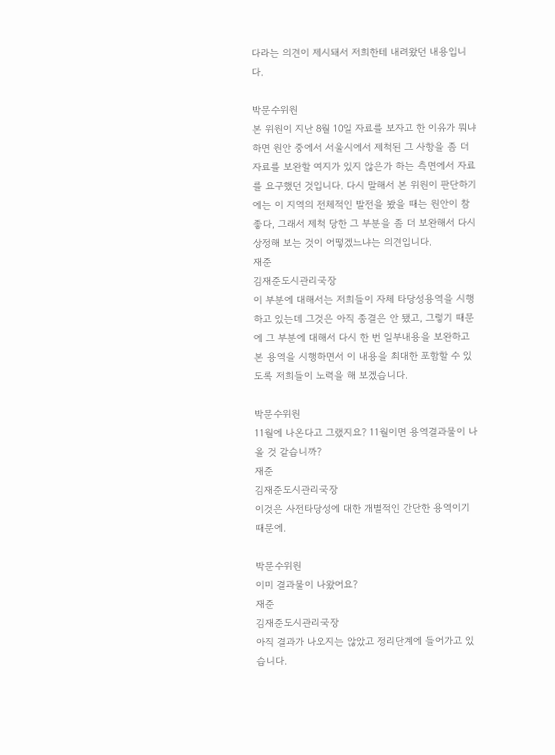다라는 의견이 제시돼서 저희한테 내려왔던 내용입니다.

박문수위원
본 위원이 지난 8월 10일 자료를 보자고 한 이유가 뭐냐하면 원안 중에서 서울시에서 제척된 그 사항을 좀 더 자료를 보완할 여지가 있지 않은가 하는 측면에서 자료를 요구했던 것입니다. 다시 말해서 본 위원이 판단하기에는 이 지역의 전체적인 발전을 봤을 때는 원안이 참 좋다, 그래서 제척 당한 그 부분을 좀 더 보완해서 다시 상정해 보는 것이 어떻겠느냐는 의견입니다.
재준
김재준도시관리국장
이 부분에 대해서는 저희들이 자체 타당성용역을 시행하고 있는데 그것은 아직 종결은 안 됐고, 그렇기 때문에 그 부분에 대해서 다시 한 번 일부내용을 보완하고 본 용역을 시행하면서 이 내용을 최대한 포함할 수 있도록 저희들이 노력을 해 보겠습니다.

박문수위원
11월에 나온다고 그랬지요? 11월이면 용역결과물이 나올 것 같습니까?
재준
김재준도시관리국장
이것은 사전타당성에 대한 개별적인 간단한 용역이기 때문에.

박문수위원
이미 결과물이 나왔어요?
재준
김재준도시관리국장
아직 결과가 나오지는 않았고 정리단계에 들어가고 있습니다.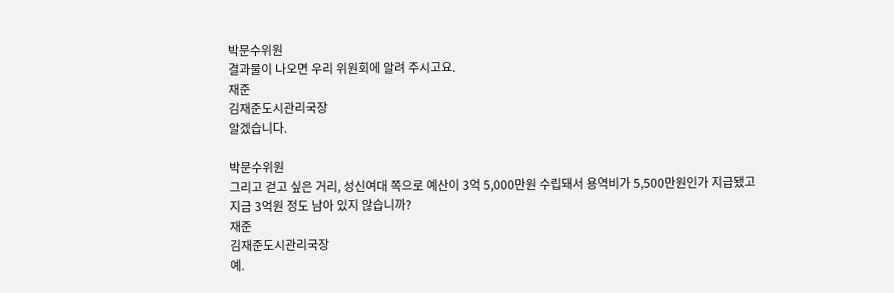박문수위원
결과물이 나오면 우리 위원회에 알려 주시고요.
재준
김재준도시관리국장
알겠습니다.

박문수위원
그리고 걷고 싶은 거리, 성신여대 쪽으로 예산이 3억 5,000만원 수립돼서 용역비가 5,500만원인가 지급됐고 지금 3억원 정도 남아 있지 않습니까?
재준
김재준도시관리국장
예.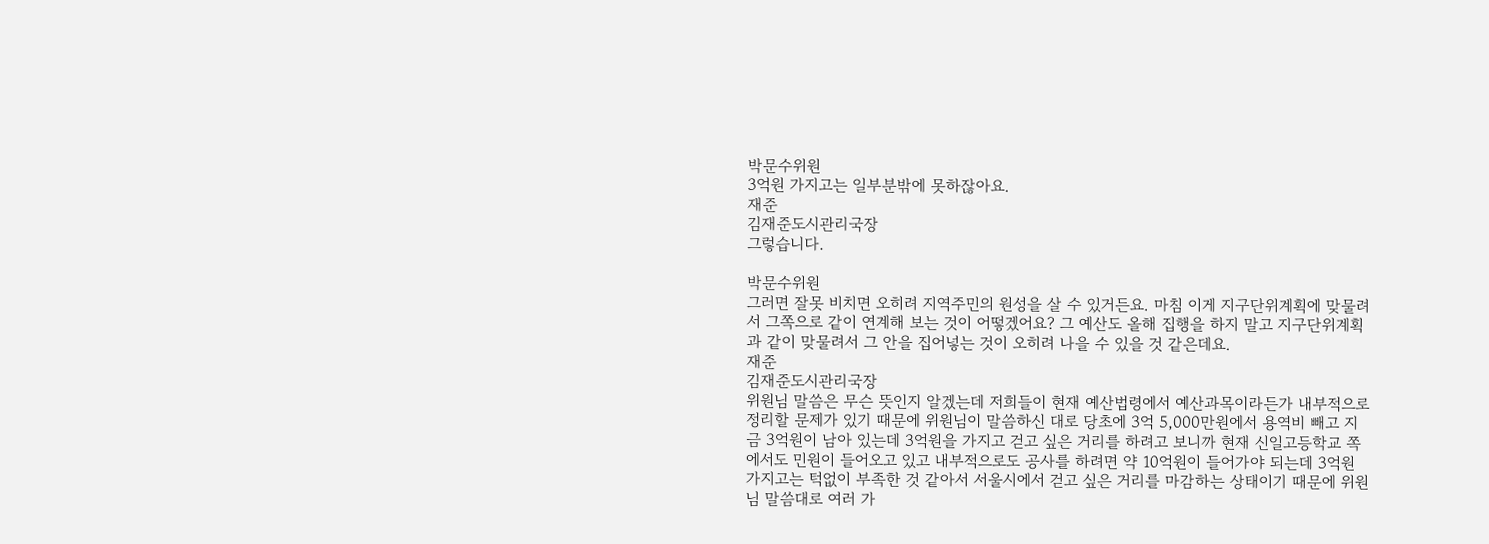박문수위원
3억원 가지고는 일부분밖에 못하잖아요.
재준
김재준도시관리국장
그렇습니다.

박문수위원
그러면 잘못 비치면 오히려 지역주민의 원성을 살 수 있거든요. 마침 이게 지구단위계획에 맞물려서 그쪽으로 같이 연계해 보는 것이 어떻겠어요? 그 예산도 올해 집행을 하지 말고 지구단위계획과 같이 맞물려서 그 안을 집어넣는 것이 오히려 나을 수 있을 것 같은데요.
재준
김재준도시관리국장
위원님 말씀은 무슨 뜻인지 알겠는데 저희들이 현재 예산법령에서 예산과목이라든가 내부적으로 정리할 문제가 있기 때문에 위원님이 말씀하신 대로 당초에 3억 5,000만원에서 용역비 빼고 지금 3억원이 남아 있는데 3억원을 가지고 걷고 싶은 거리를 하려고 보니까 현재 신일고등학교 쪽에서도 민원이 들어오고 있고 내부적으로도 공사를 하려면 약 10억원이 들어가야 되는데 3억원 가지고는 턱없이 부족한 것 같아서 서울시에서 걷고 싶은 거리를 마감하는 상태이기 때문에 위원님 말씀대로 여러 가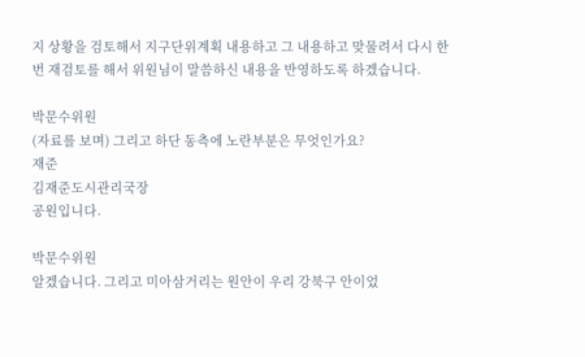지 상황을 검토해서 지구단위계획 내용하고 그 내용하고 맞물려서 다시 한 번 재검토를 해서 위원님이 말씀하신 내용을 반영하도록 하겠습니다.

박문수위원
(자료를 보며) 그리고 하단 동측에 노란부분은 무엇인가요?
재준
김재준도시관리국장
공원입니다.

박문수위원
알겠습니다. 그리고 미아삼거리는 원안이 우리 강북구 안이었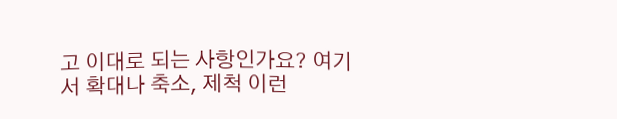고 이대로 되는 사항인가요? 여기서 확대나 축소, 제척 이런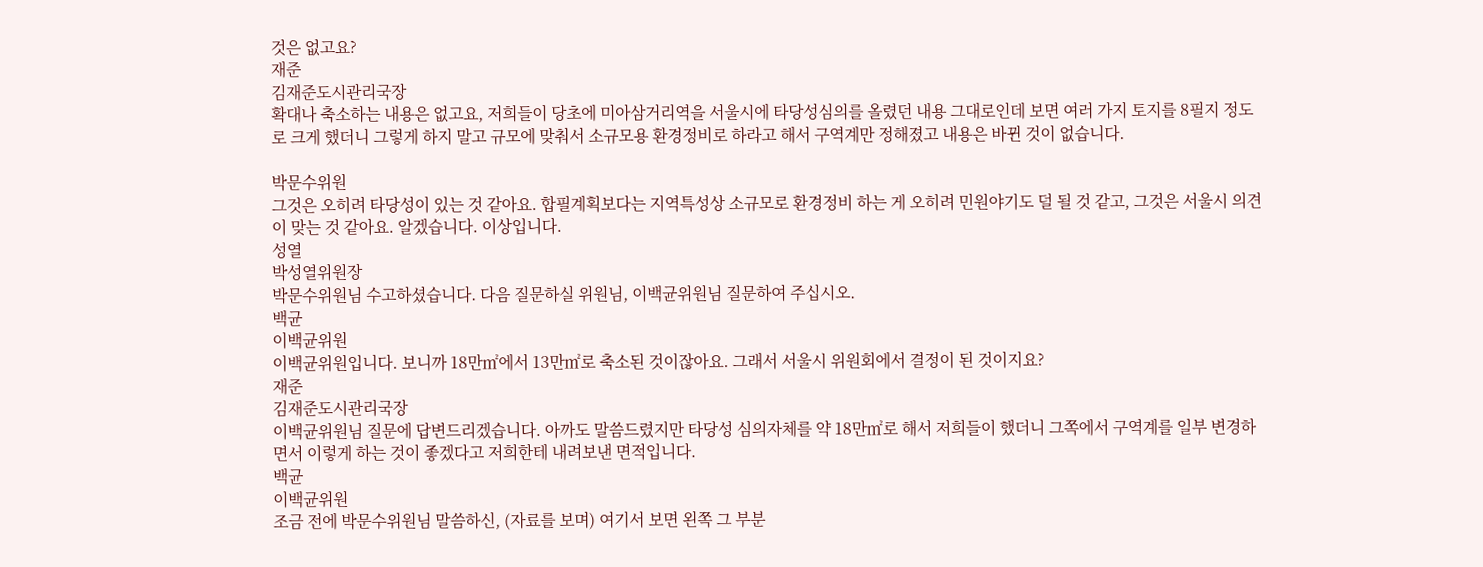것은 없고요?
재준
김재준도시관리국장
확대나 축소하는 내용은 없고요, 저희들이 당초에 미아삼거리역을 서울시에 타당성심의를 올렸던 내용 그대로인데 보면 여러 가지 토지를 8필지 정도로 크게 했더니 그렇게 하지 말고 규모에 맞춰서 소규모용 환경정비로 하라고 해서 구역계만 정해졌고 내용은 바뀐 것이 없습니다.

박문수위원
그것은 오히려 타당성이 있는 것 같아요. 합필계획보다는 지역특성상 소규모로 환경정비 하는 게 오히려 민원야기도 덜 될 것 같고, 그것은 서울시 의견이 맞는 것 같아요. 알겠습니다. 이상입니다.
성열
박성열위원장
박문수위원님 수고하셨습니다. 다음 질문하실 위원님, 이백균위원님 질문하여 주십시오.
백균
이백균위원
이백균위원입니다. 보니까 18만㎡에서 13만㎡로 축소된 것이잖아요. 그래서 서울시 위원회에서 결정이 된 것이지요?
재준
김재준도시관리국장
이백균위원님 질문에 답변드리겠습니다. 아까도 말씀드렸지만 타당성 심의자체를 약 18만㎡로 해서 저희들이 했더니 그쪽에서 구역계를 일부 변경하면서 이렇게 하는 것이 좋겠다고 저희한테 내려보낸 면적입니다.
백균
이백균위원
조금 전에 박문수위원님 말씀하신, (자료를 보며) 여기서 보면 왼쪽 그 부분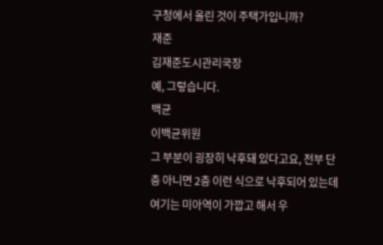구청에서 올린 것이 주택가입니까?
재준
김재준도시관리국장
예, 그렇습니다.
백균
이백균위원
그 부분이 굉장히 낙후돼 있다고요, 전부 단층 아니면 2층 이런 식으로 낙후되어 있는데 여기는 미아역이 가깝고 해서 우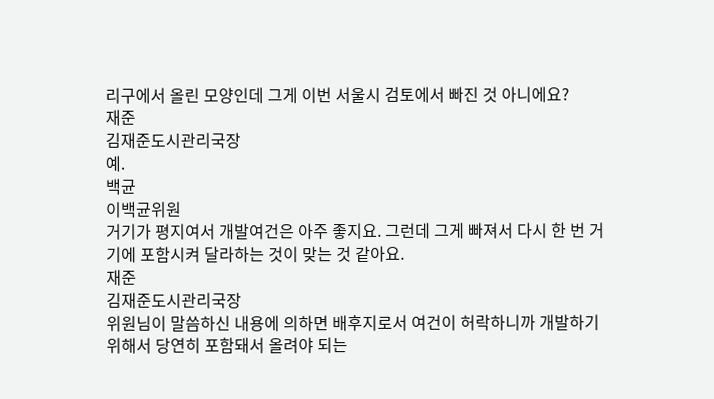리구에서 올린 모양인데 그게 이번 서울시 검토에서 빠진 것 아니에요?
재준
김재준도시관리국장
예.
백균
이백균위원
거기가 평지여서 개발여건은 아주 좋지요. 그런데 그게 빠져서 다시 한 번 거기에 포함시켜 달라하는 것이 맞는 것 같아요.
재준
김재준도시관리국장
위원님이 말씀하신 내용에 의하면 배후지로서 여건이 허락하니까 개발하기 위해서 당연히 포함돼서 올려야 되는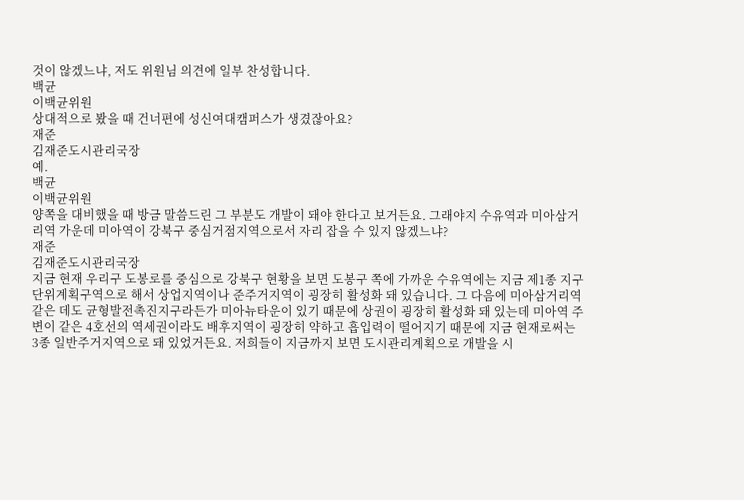것이 않겠느냐, 저도 위원님 의견에 일부 찬성합니다.
백균
이백균위원
상대적으로 봤을 때 건너편에 성신여대캠퍼스가 생겼잖아요?
재준
김재준도시관리국장
예.
백균
이백균위원
양쪽을 대비했을 때 방금 말씀드린 그 부분도 개발이 돼야 한다고 보거든요. 그래야지 수유역과 미아삼거리역 가운데 미아역이 강북구 중심거점지역으로서 자리 잡을 수 있지 않겠느냐?
재준
김재준도시관리국장
지금 현재 우리구 도봉로를 중심으로 강북구 현황을 보면 도봉구 쪽에 가까운 수유역에는 지금 제1종 지구단위계획구역으로 해서 상업지역이나 준주거지역이 굉장히 활성화 돼 있습니다. 그 다음에 미아삼거리역 같은 데도 균형발전촉진지구라든가 미아뉴타운이 있기 때문에 상권이 굉장히 활성화 돼 있는데 미아역 주변이 같은 4호선의 역세권이라도 배후지역이 굉장히 약하고 흡입력이 떨어지기 때문에 지금 현재로써는 3종 일반주거지역으로 돼 있었거든요. 저희들이 지금까지 보면 도시관리계획으로 개발을 시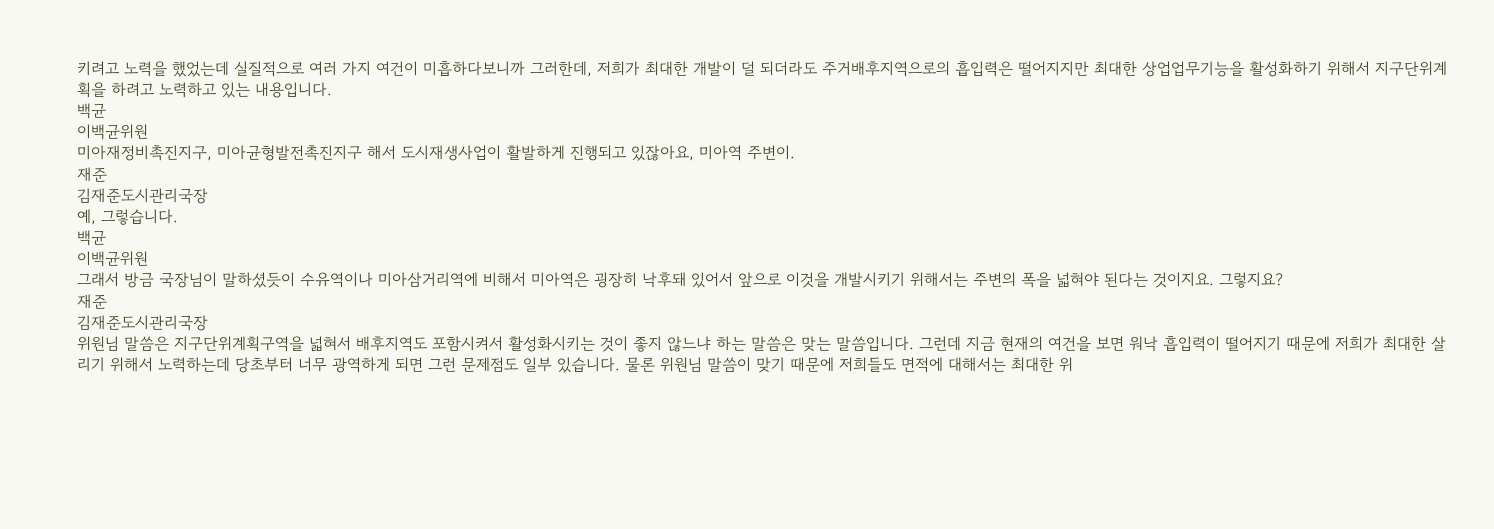키려고 노력을 했었는데 실질적으로 여러 가지 여건이 미흡하다보니까 그러한데, 저희가 최대한 개발이 덜 되더라도 주거배후지역으로의 흡입력은 떨어지지만 최대한 상업업무기능을 활성화하기 위해서 지구단위계획을 하려고 노력하고 있는 내용입니다.
백균
이백균위원
미아재정비촉진지구, 미아균형발전촉진지구 해서 도시재생사업이 활발하게 진행되고 있잖아요, 미아역 주변이.
재준
김재준도시관리국장
예, 그렇습니다.
백균
이백균위원
그래서 방금 국장님이 말하셨듯이 수유역이나 미아삼거리역에 비해서 미아역은 굉장히 낙후돼 있어서 앞으로 이것을 개발시키기 위해서는 주변의 폭을 넓혀야 된다는 것이지요. 그렇지요?
재준
김재준도시관리국장
위원님 말씀은 지구단위계획구역을 넓혀서 배후지역도 포함시켜서 활성화시키는 것이 좋지 않느냐 하는 말씀은 맞는 말씀입니다. 그런데 지금 현재의 여건을 보면 워낙 흡입력이 떨어지기 때문에 저희가 최대한 살리기 위해서 노력하는데 당초부터 너무 광역하게 되면 그런 문제점도 일부 있습니다. 물론 위원님 말씀이 맞기 때문에 저희들도 면적에 대해서는 최대한 위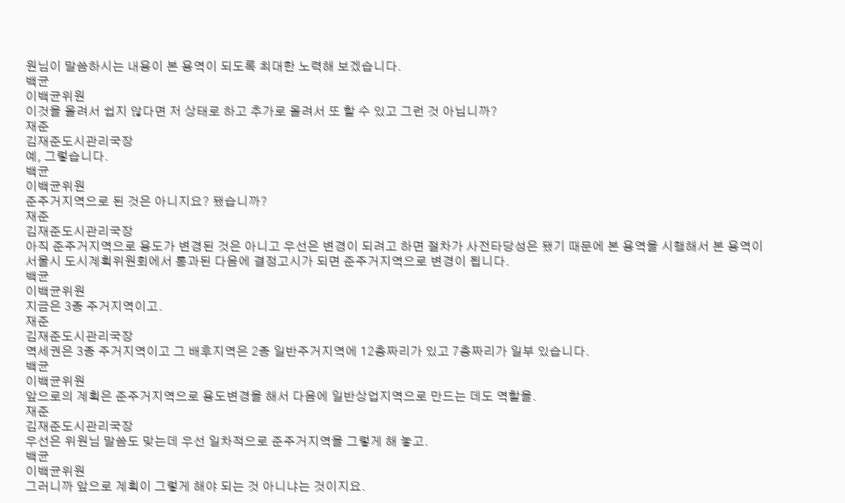원님이 말씀하시는 내용이 본 용역이 되도록 최대한 노력해 보겠습니다.
백균
이백균위원
이것을 올려서 쉽지 않다면 저 상태로 하고 추가로 올려서 또 할 수 있고 그런 것 아닙니까?
재준
김재준도시관리국장
예, 그렇습니다.
백균
이백균위원
준주거지역으로 된 것은 아니지요? 됐습니까?
재준
김재준도시관리국장
아직 준주거지역으로 용도가 변경된 것은 아니고 우선은 변경이 되려고 하면 절차가 사전타당성은 됐기 때문에 본 용역을 시행해서 본 용역이 서울시 도시계획위원회에서 통과된 다음에 결정고시가 되면 준주거지역으로 변경이 됩니다.
백균
이백균위원
지금은 3종 주거지역이고.
재준
김재준도시관리국장
역세권은 3종 주거지역이고 그 배후지역은 2종 일반주거지역에 12층짜리가 있고 7층짜리가 일부 있습니다.
백균
이백균위원
앞으로의 계획은 준주거지역으로 용도변경을 해서 다음에 일반상업지역으로 만드는 데도 역할을.
재준
김재준도시관리국장
우선은 위원님 말씀도 맞는데 우선 일차적으로 준주거지역을 그렇게 해 놓고.
백균
이백균위원
그러니까 앞으로 계획이 그렇게 해야 되는 것 아니냐는 것이지요.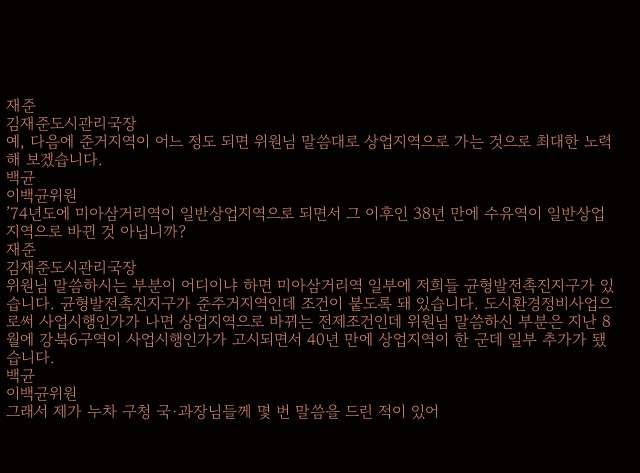재준
김재준도시관리국장
예, 다음에 준거지역이 어느 정도 되면 위원님 말씀대로 상업지역으로 가는 것으로 최대한 노력해 보겠습니다.
백균
이백균위원
’74년도에 미아삼거리역이 일반상업지역으로 되면서 그 이후인 38년 만에 수유역이 일반상업지역으로 바뀐 것 아닙니까?
재준
김재준도시관리국장
위원님 말씀하시는 부분이 어디이냐 하면 미아삼거리역 일부에 저희들 균형발전촉진지구가 있습니다. 균형발전촉진지구가 준주거지역인데 조건이 붙도록 돼 있습니다. 도시환경정비사업으로써 사업시행인가가 나면 상업지역으로 바뀌는 전제조건인데 위원님 말씀하신 부분은 지난 8월에 강북6구역이 사업시행인가가 고시되면서 40년 만에 상업지역이 한 군데 일부 추가가 됐습니다.
백균
이백균위원
그래서 제가 누차 구청 국·과장님들께 몇 번 말씀을 드린 적이 있어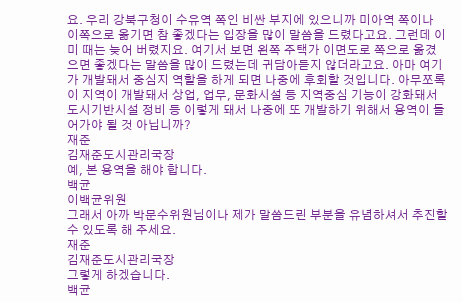요. 우리 강북구청이 수유역 쪽인 비싼 부지에 있으니까 미아역 쪽이나 이쪽으로 옮기면 참 좋겠다는 입장을 많이 말씀을 드렸다고요. 그런데 이미 때는 늦어 버렸지요. 여기서 보면 왼쪽 주택가 이면도로 쪽으로 옮겼으면 좋겠다는 말씀을 많이 드렸는데 귀담아듣지 않더라고요. 아마 여기가 개발돼서 중심지 역할을 하게 되면 나중에 후회할 것입니다. 아무쪼록 이 지역이 개발돼서 상업, 업무, 문화시설 등 지역중심 기능이 강화돼서 도시기반시설 정비 등 이렇게 돼서 나중에 또 개발하기 위해서 용역이 들어가야 될 것 아닙니까?
재준
김재준도시관리국장
예, 본 용역을 해야 합니다.
백균
이백균위원
그래서 아까 박문수위원님이나 제가 말씀드린 부분을 유념하셔서 추진할 수 있도록 해 주세요.
재준
김재준도시관리국장
그렇게 하겠습니다.
백균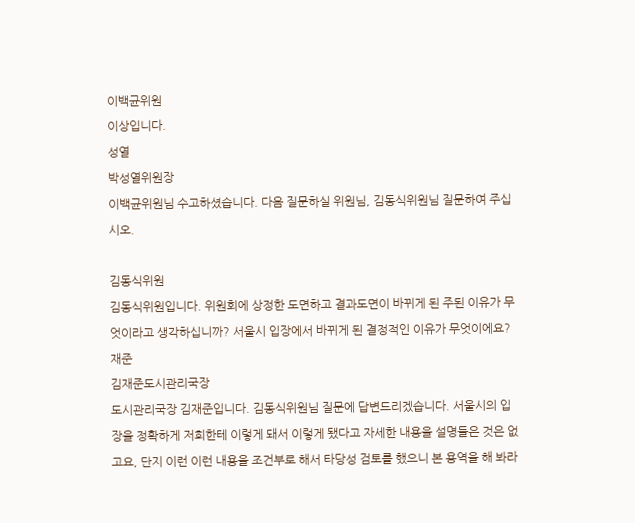이백균위원
이상입니다.
성열
박성열위원장
이백균위원님 수고하셨습니다. 다음 질문하실 위원님, 김동식위원님 질문하여 주십시오.

김동식위원
김동식위원입니다. 위원회에 상정한 도면하고 결과도면이 바뀌게 된 주된 이유가 무엇이라고 생각하십니까? 서울시 입장에서 바뀌게 된 결정적인 이유가 무엇이에요?
재준
김재준도시관리국장
도시관리국장 김재준입니다. 김동식위원님 질문에 답변드리겠습니다. 서울시의 입장을 정확하게 저희한테 이렇게 돼서 이렇게 됐다고 자세한 내용을 설명들은 것은 없고요, 단지 이런 이런 내용을 조건부로 해서 타당성 검토를 했으니 본 용역을 해 봐라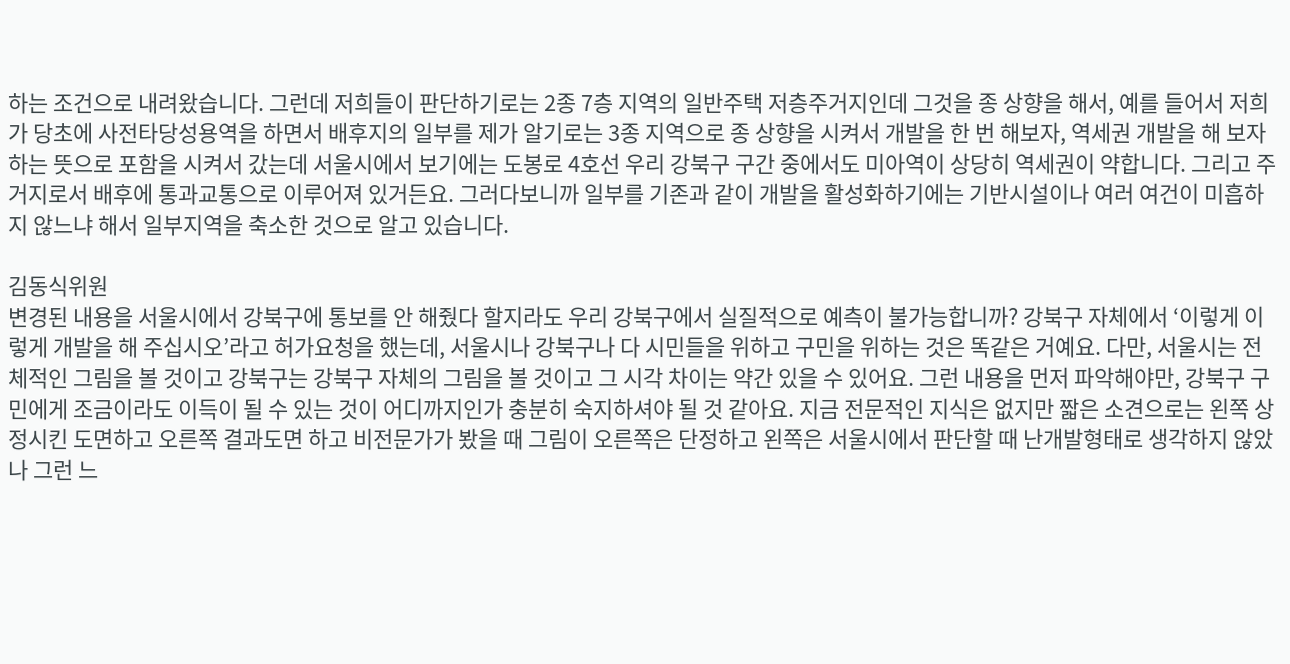하는 조건으로 내려왔습니다. 그런데 저희들이 판단하기로는 2종 7층 지역의 일반주택 저층주거지인데 그것을 종 상향을 해서, 예를 들어서 저희가 당초에 사전타당성용역을 하면서 배후지의 일부를 제가 알기로는 3종 지역으로 종 상향을 시켜서 개발을 한 번 해보자, 역세권 개발을 해 보자 하는 뜻으로 포함을 시켜서 갔는데 서울시에서 보기에는 도봉로 4호선 우리 강북구 구간 중에서도 미아역이 상당히 역세권이 약합니다. 그리고 주거지로서 배후에 통과교통으로 이루어져 있거든요. 그러다보니까 일부를 기존과 같이 개발을 활성화하기에는 기반시설이나 여러 여건이 미흡하지 않느냐 해서 일부지역을 축소한 것으로 알고 있습니다.

김동식위원
변경된 내용을 서울시에서 강북구에 통보를 안 해줬다 할지라도 우리 강북구에서 실질적으로 예측이 불가능합니까? 강북구 자체에서 ‘이렇게 이렇게 개발을 해 주십시오’라고 허가요청을 했는데, 서울시나 강북구나 다 시민들을 위하고 구민을 위하는 것은 똑같은 거예요. 다만, 서울시는 전체적인 그림을 볼 것이고 강북구는 강북구 자체의 그림을 볼 것이고 그 시각 차이는 약간 있을 수 있어요. 그런 내용을 먼저 파악해야만, 강북구 구민에게 조금이라도 이득이 될 수 있는 것이 어디까지인가 충분히 숙지하셔야 될 것 같아요. 지금 전문적인 지식은 없지만 짧은 소견으로는 왼쪽 상정시킨 도면하고 오른쪽 결과도면 하고 비전문가가 봤을 때 그림이 오른쪽은 단정하고 왼쪽은 서울시에서 판단할 때 난개발형태로 생각하지 않았나 그런 느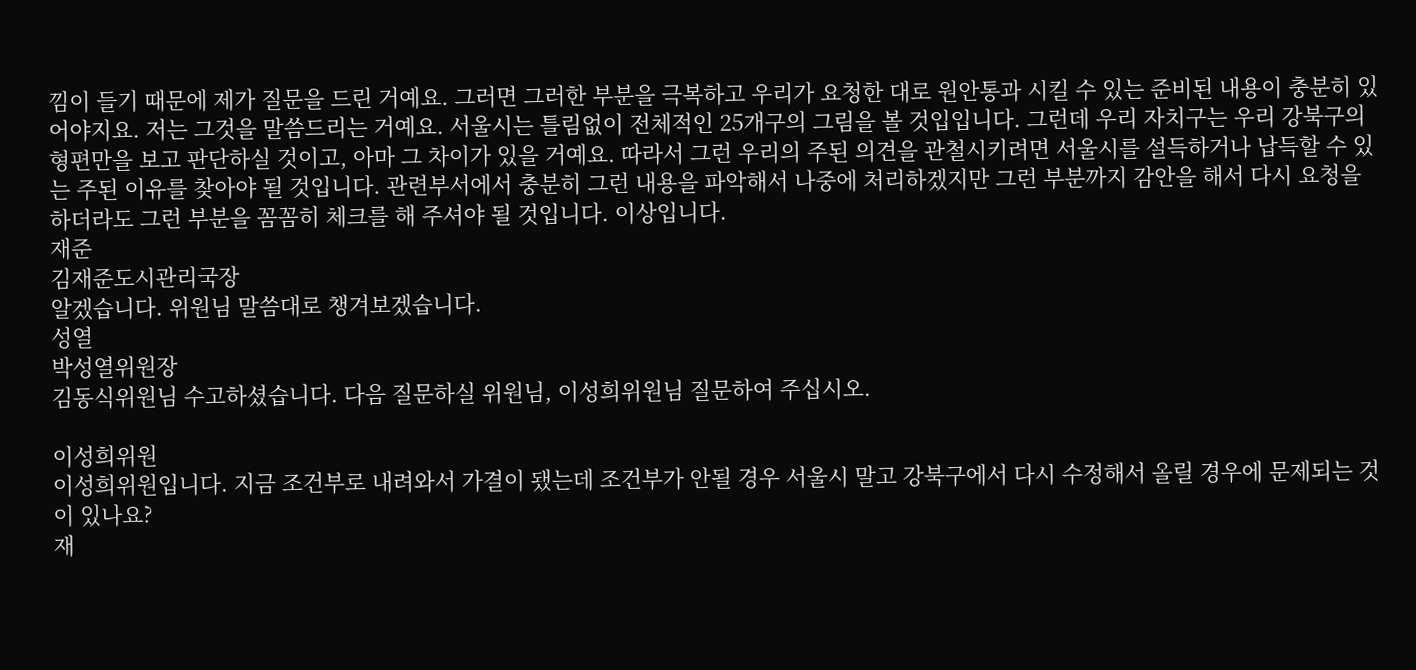낌이 들기 때문에 제가 질문을 드린 거예요. 그러면 그러한 부분을 극복하고 우리가 요청한 대로 원안통과 시킬 수 있는 준비된 내용이 충분히 있어야지요. 저는 그것을 말씀드리는 거예요. 서울시는 틀림없이 전체적인 25개구의 그림을 볼 것입입니다. 그런데 우리 자치구는 우리 강북구의 형편만을 보고 판단하실 것이고, 아마 그 차이가 있을 거예요. 따라서 그런 우리의 주된 의견을 관철시키려면 서울시를 설득하거나 납득할 수 있는 주된 이유를 찾아야 될 것입니다. 관련부서에서 충분히 그런 내용을 파악해서 나중에 처리하겠지만 그런 부분까지 감안을 해서 다시 요청을 하더라도 그런 부분을 꼼꼼히 체크를 해 주셔야 될 것입니다. 이상입니다.
재준
김재준도시관리국장
알겠습니다. 위원님 말씀대로 챙겨보겠습니다.
성열
박성열위원장
김동식위원님 수고하셨습니다. 다음 질문하실 위원님, 이성희위원님 질문하여 주십시오.

이성희위원
이성희위원입니다. 지금 조건부로 내려와서 가결이 됐는데 조건부가 안될 경우 서울시 말고 강북구에서 다시 수정해서 올릴 경우에 문제되는 것이 있나요?
재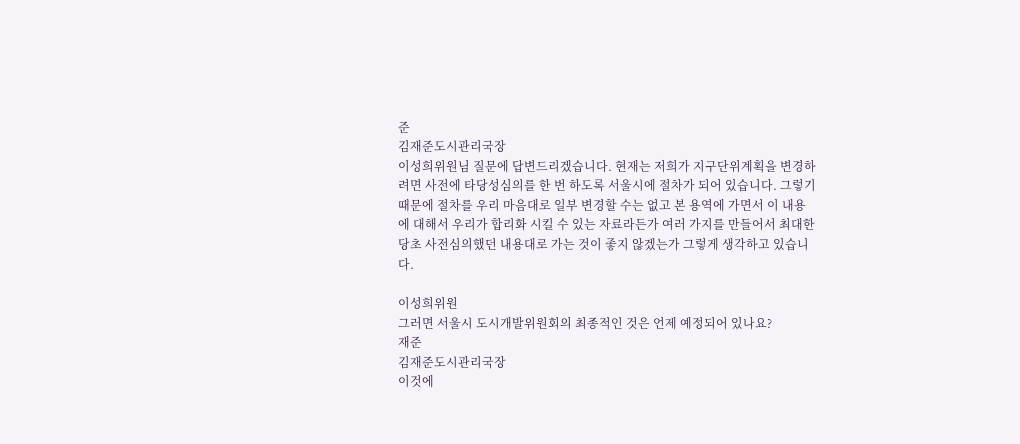준
김재준도시관리국장
이성희위원님 질문에 답변드리겠습니다. 현재는 저희가 지구단위계획을 변경하려면 사전에 타당성심의를 한 번 하도록 서울시에 절차가 되어 있습니다. 그렇기 때문에 절차를 우리 마음대로 일부 변경할 수는 없고 본 용역에 가면서 이 내용에 대해서 우리가 합리화 시킬 수 있는 자료라든가 여러 가지를 만들어서 최대한 당초 사전심의했던 내용대로 가는 것이 좋지 않겠는가 그렇게 생각하고 있습니다.

이성희위원
그러면 서울시 도시개발위원회의 최종적인 것은 언제 예정되어 있나요?
재준
김재준도시관리국장
이것에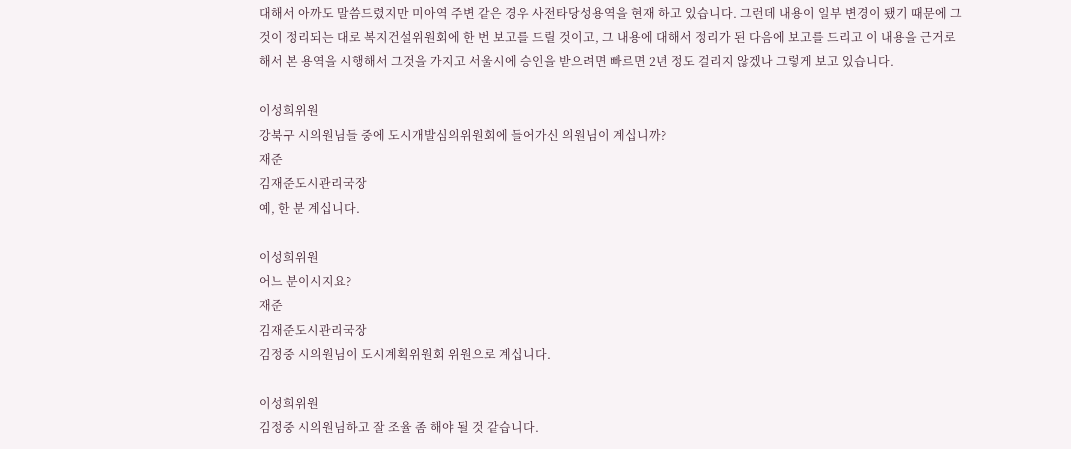대해서 아까도 말씀드렸지만 미아역 주변 같은 경우 사전타당성용역을 현재 하고 있습니다. 그런데 내용이 일부 변경이 됐기 때문에 그것이 정리되는 대로 복지건설위원회에 한 번 보고를 드릴 것이고, 그 내용에 대해서 정리가 된 다음에 보고를 드리고 이 내용을 근거로 해서 본 용역을 시행해서 그것을 가지고 서울시에 승인을 받으려면 빠르면 2년 정도 걸리지 않겠나 그렇게 보고 있습니다.

이성희위원
강북구 시의원님들 중에 도시개발심의위원회에 들어가신 의원님이 계십니까?
재준
김재준도시관리국장
예, 한 분 계십니다.

이성희위원
어느 분이시지요?
재준
김재준도시관리국장
김정중 시의원님이 도시계획위원회 위원으로 계십니다.

이성희위원
김정중 시의원님하고 잘 조율 좀 해야 될 것 같습니다.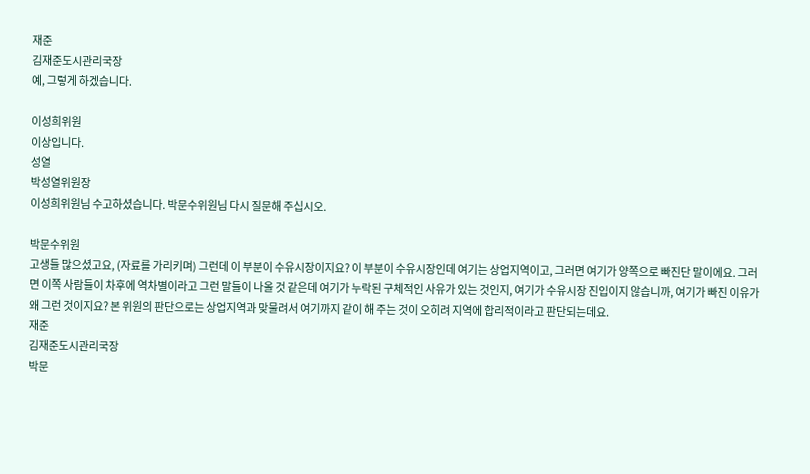재준
김재준도시관리국장
예, 그렇게 하겠습니다.

이성희위원
이상입니다.
성열
박성열위원장
이성희위원님 수고하셨습니다. 박문수위원님 다시 질문해 주십시오.

박문수위원
고생들 많으셨고요, (자료를 가리키며) 그런데 이 부분이 수유시장이지요? 이 부분이 수유시장인데 여기는 상업지역이고, 그러면 여기가 양쪽으로 빠진단 말이에요. 그러면 이쪽 사람들이 차후에 역차별이라고 그런 말들이 나올 것 같은데 여기가 누락된 구체적인 사유가 있는 것인지, 여기가 수유시장 진입이지 않습니까, 여기가 빠진 이유가 왜 그런 것이지요? 본 위원의 판단으로는 상업지역과 맞물려서 여기까지 같이 해 주는 것이 오히려 지역에 합리적이라고 판단되는데요.
재준
김재준도시관리국장
박문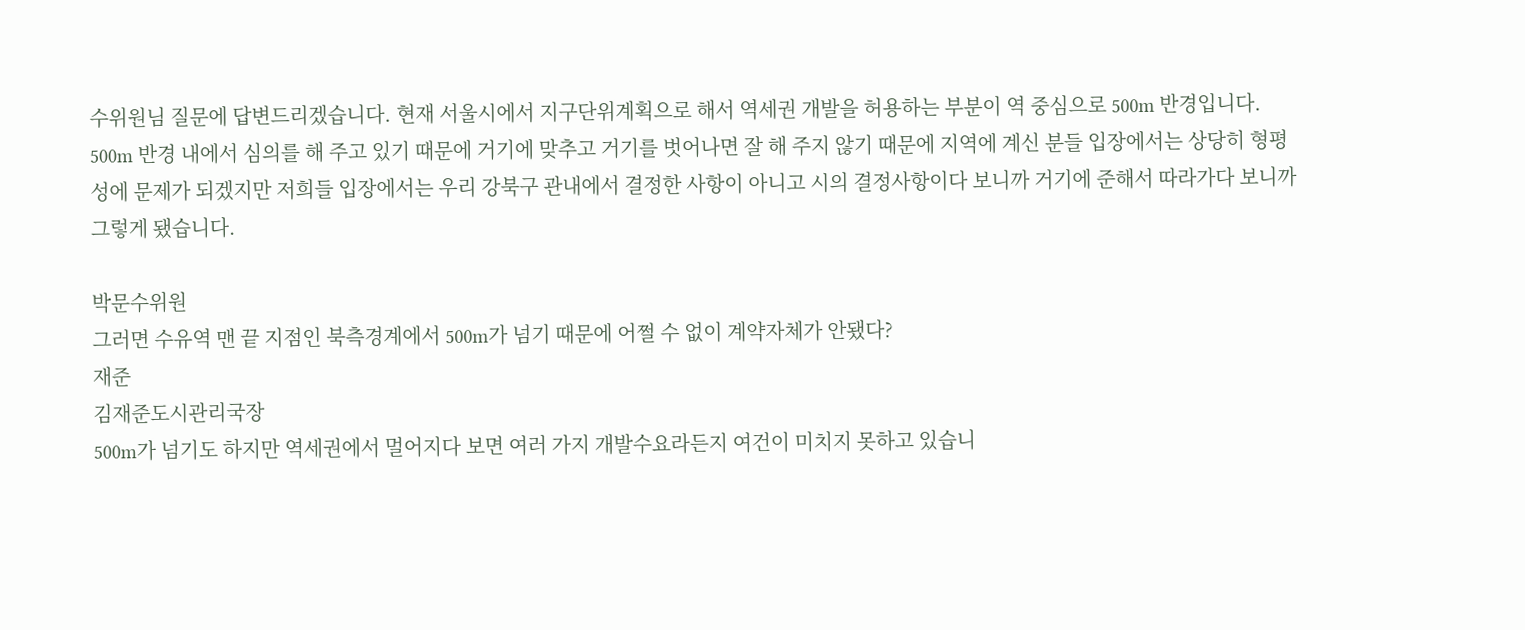수위원님 질문에 답변드리겠습니다. 현재 서울시에서 지구단위계획으로 해서 역세권 개발을 허용하는 부분이 역 중심으로 500m 반경입니다. 500m 반경 내에서 심의를 해 주고 있기 때문에 거기에 맞추고 거기를 벗어나면 잘 해 주지 않기 때문에 지역에 계신 분들 입장에서는 상당히 형평성에 문제가 되겠지만 저희들 입장에서는 우리 강북구 관내에서 결정한 사항이 아니고 시의 결정사항이다 보니까 거기에 준해서 따라가다 보니까 그렇게 됐습니다.

박문수위원
그러면 수유역 맨 끝 지점인 북측경계에서 500m가 넘기 때문에 어쩔 수 없이 계약자체가 안됐다?
재준
김재준도시관리국장
500m가 넘기도 하지만 역세권에서 멀어지다 보면 여러 가지 개발수요라든지 여건이 미치지 못하고 있습니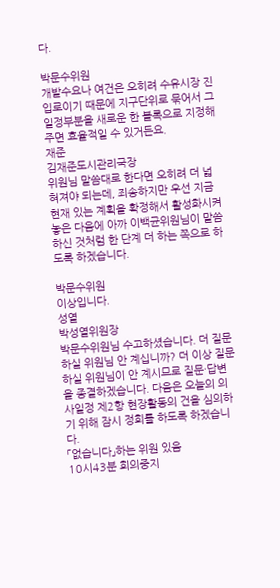다.

박문수위원
개발수요나 여건은 오히려 수유시장 진입로이기 때문에 지구단위로 묶어서 그 일정부분을 새로운 한 블록으로 지정해 주면 효율적일 수 있거든요.
재준
김재준도시관리국장
위원님 말씀대로 한다면 오히려 더 넓혀져야 되는데, 죄송하지만 우선 지금 현재 있는 계획을 확정해서 활성화시켜 놓은 다음에 아까 이백균위원님이 말씀하신 것처럼 한 단계 더 하는 쪽으로 하도록 하겠습니다.

박문수위원
이상입니다.
성열
박성열위원장
박문수위원님 수고하셨습니다. 더 질문하실 위원님 안 계십니까? 더 이상 질문하실 위원님이 안 계시므로 질문·답변을 종결하겠습니다. 다음은 오늘의 의사일정 제2항 현장활동의 건을 심의하기 위해 잠시 정회를 하도록 하겠습니다.
「없습니다」하는 위원 있음
10시43분 회의중지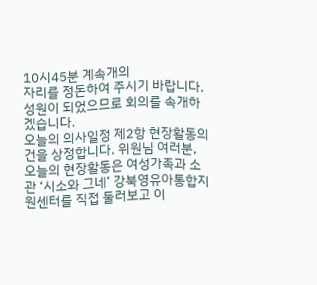10시45분 계속개의
자리를 정돈하여 주시기 바랍니다. 성원이 되었으므로 회의를 속개하겠습니다.
오늘의 의사일정 제2항 현장활동의 건을 상정합니다. 위원님 여러분, 오늘의 현장활동은 여성가족과 소관 ‘시소와 그네’ 강북영유아통합지원센터를 직접 둘러보고 이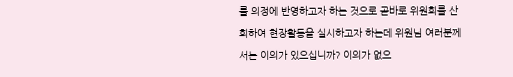를 의정에 반영하고자 하는 것으로 곧바로 위원회를 산회하여 현장활동을 실시하고자 하는데 위원님 여러분께서는 이의가 있으십니까? 이의가 없으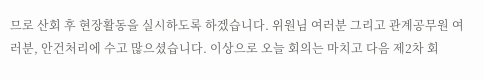므로 산회 후 현장활동을 실시하도록 하겠습니다. 위원님 여러분 그리고 관계공무원 여러분, 안건처리에 수고 많으셨습니다. 이상으로 오늘 회의는 마치고 다음 제2차 회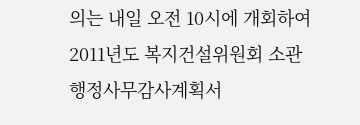의는 내일 오전 10시에 개회하여 2011년도 복지건설위원회 소관 행정사무감사계획서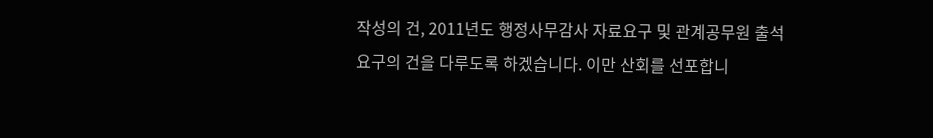작성의 건, 2011년도 행정사무감사 자료요구 및 관계공무원 출석요구의 건을 다루도록 하겠습니다. 이만 산회를 선포합니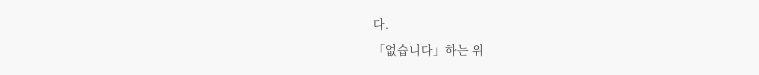다.
「없습니다」하는 위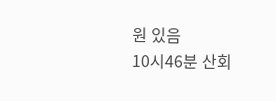원 있음
10시46분 산회